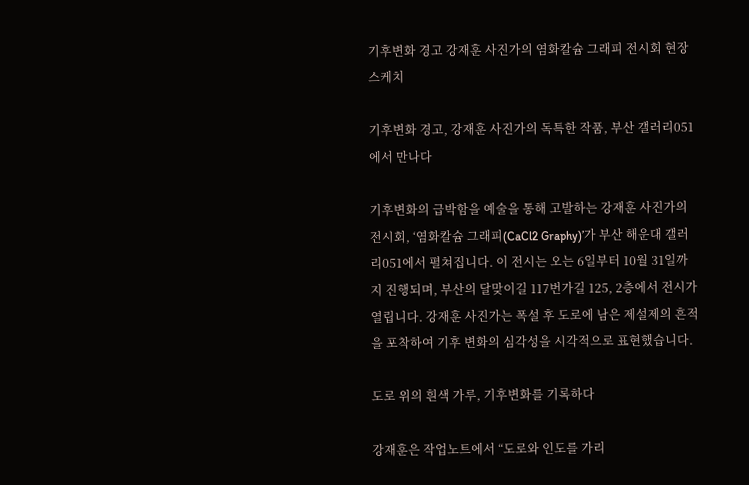기후변화 경고 강재훈 사진가의 염화칼슘 그래피 전시회 현장 스케치

기후변화 경고, 강재훈 사진가의 독특한 작품, 부산 갤러리051에서 만나다

기후변화의 급박함을 예술을 통해 고발하는 강재훈 사진가의 전시회, ‘염화칼슘 그래피(CaCl2 Graphy)’가 부산 해운대 갤러리051에서 펼쳐집니다. 이 전시는 오는 6일부터 10월 31일까지 진행되며, 부산의 달맞이길 117번가길 125, 2층에서 전시가 열립니다. 강재훈 사진가는 폭설 후 도로에 남은 제설제의 흔적을 포착하여 기후 변화의 심각성을 시각적으로 표현했습니다.

도로 위의 흰색 가루, 기후변화를 기록하다

강재훈은 작업노트에서 “도로와 인도를 가리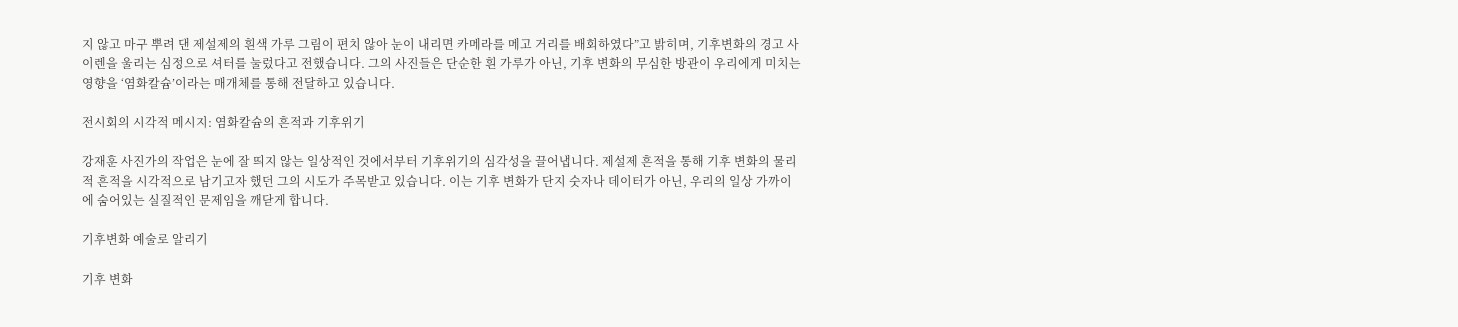지 않고 마구 뿌려 댄 제설제의 흰색 가루 그림이 편치 않아 눈이 내리면 카메라를 메고 거리를 배회하였다”고 밝히며, 기후변화의 경고 사이렌을 울리는 심정으로 셔터를 눌렀다고 전했습니다. 그의 사진들은 단순한 흰 가루가 아닌, 기후 변화의 무심한 방관이 우리에게 미치는 영향을 ‘염화칼슘’이라는 매개체를 통해 전달하고 있습니다.

전시회의 시각적 메시지: 염화칼슘의 흔적과 기후위기

강재훈 사진가의 작업은 눈에 잘 띄지 않는 일상적인 것에서부터 기후위기의 심각성을 끌어냅니다. 제설제 흔적을 통해 기후 변화의 물리적 흔적을 시각적으로 남기고자 했던 그의 시도가 주목받고 있습니다. 이는 기후 변화가 단지 숫자나 데이터가 아닌, 우리의 일상 가까이에 숨어있는 실질적인 문제임을 깨닫게 합니다.

기후변화 예술로 알리기

기후 변화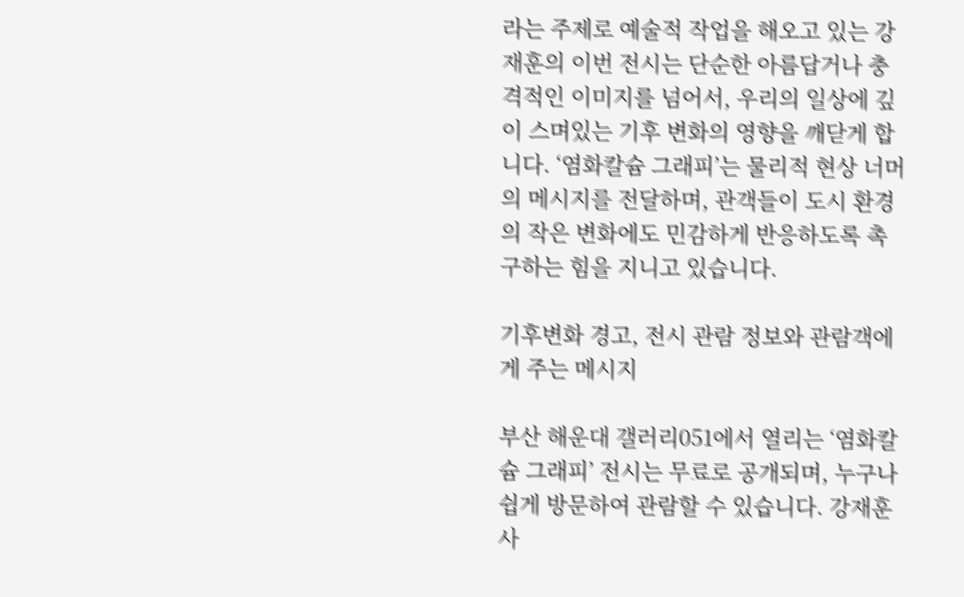라는 주제로 예술적 작업을 해오고 있는 강재훈의 이번 전시는 단순한 아름답거나 충격적인 이미지를 넘어서, 우리의 일상에 깊이 스며있는 기후 변화의 영향을 깨닫게 합니다. ‘염화칼슘 그래피’는 물리적 현상 너머의 메시지를 전달하며, 관객들이 도시 환경의 작은 변화에도 민감하게 반응하도록 촉구하는 힘을 지니고 있습니다.

기후변화 경고, 전시 관람 정보와 관람객에게 주는 메시지

부산 해운대 갤러리051에서 열리는 ‘염화칼슘 그래피’ 전시는 무료로 공개되며, 누구나 쉽게 방문하여 관람할 수 있습니다. 강재훈 사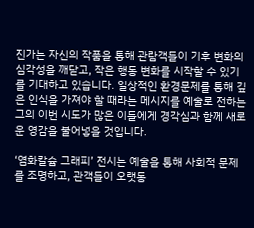진가는 자신의 작품을 통해 관람객들이 기후 변화의 심각성을 깨닫고, 작은 행동 변화를 시작할 수 있기를 기대하고 있습니다. 일상적인 환경문제를 통해 깊은 인식을 가져야 할 때라는 메시지를 예술로 전하는 그의 이번 시도가 많은 이들에게 경각심과 함께 새로운 영감을 불어넣을 것입니다.

‘염화칼슘 그래피’ 전시는 예술을 통해 사회적 문제를 조명하고, 관객들이 오랫동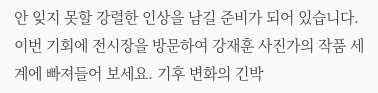안 잊지 못할 강렬한 인상을 남길 준비가 되어 있습니다. 이번 기회에 전시장을 방문하여 강재훈 사진가의 작품 세계에 빠져들어 보세요. 기후 변화의 긴박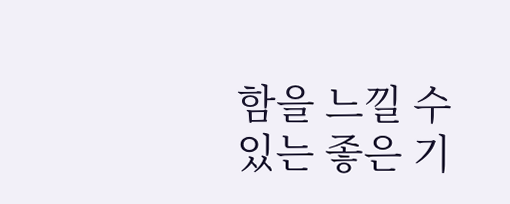함을 느낄 수 있는 좋은 기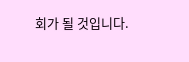회가 될 것입니다.